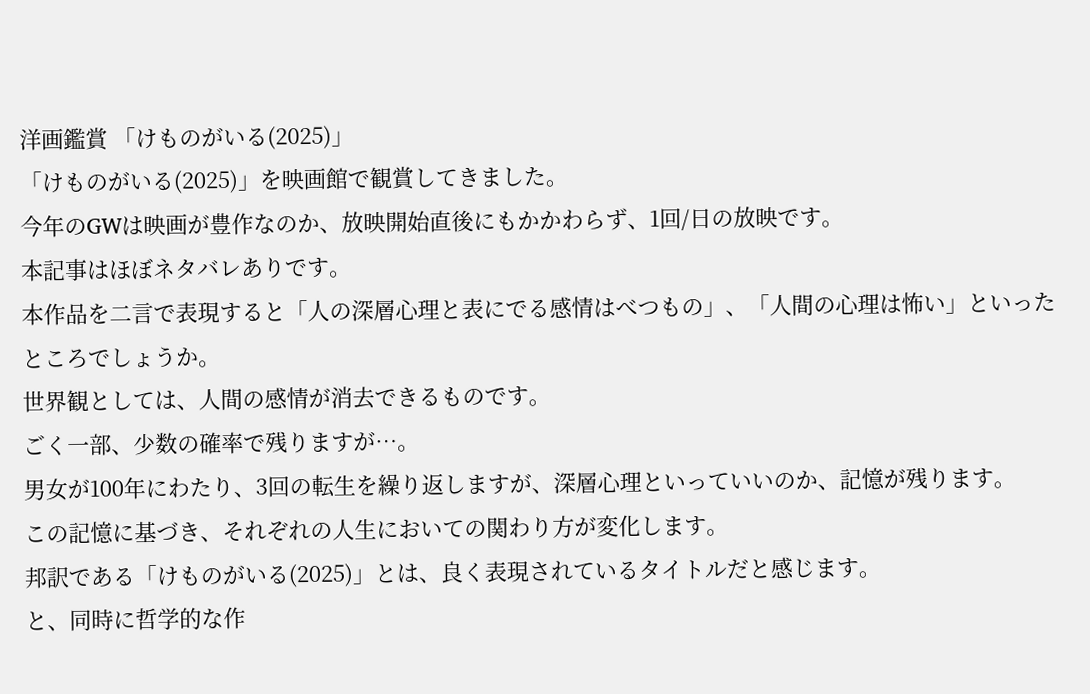洋画鑑賞 「けものがいる(2025)」
「けものがいる(2025)」を映画館で観賞してきました。
今年のGWは映画が豊作なのか、放映開始直後にもかかわらず、1回/日の放映です。
本記事はほぼネタバレありです。
本作品を二言で表現すると「人の深層心理と表にでる感情はべつもの」、「人間の心理は怖い」といったところでしょうか。
世界観としては、人間の感情が消去できるものです。
ごく一部、少数の確率で残りますが…。
男女が100年にわたり、3回の転生を繰り返しますが、深層心理といっていいのか、記憶が残ります。
この記憶に基づき、それぞれの人生においての関わり方が変化します。
邦訳である「けものがいる(2025)」とは、良く表現されているタイトルだと感じます。
と、同時に哲学的な作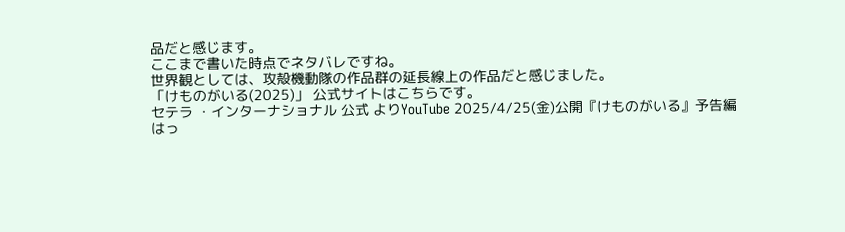品だと感じます。
ここまで書いた時点でネタバレですね。
世界観としては、攻殻機動隊の作品群の延長線上の作品だと感じました。
「けものがいる(2025)」 公式サイトはこちらです。
セテラ ・インターナショナル 公式 よりYouTube 2025/4/25(金)公開『けものがいる』予告編
はっ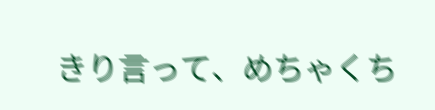きり言って、めちゃくち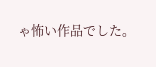ゃ怖い作品でした。